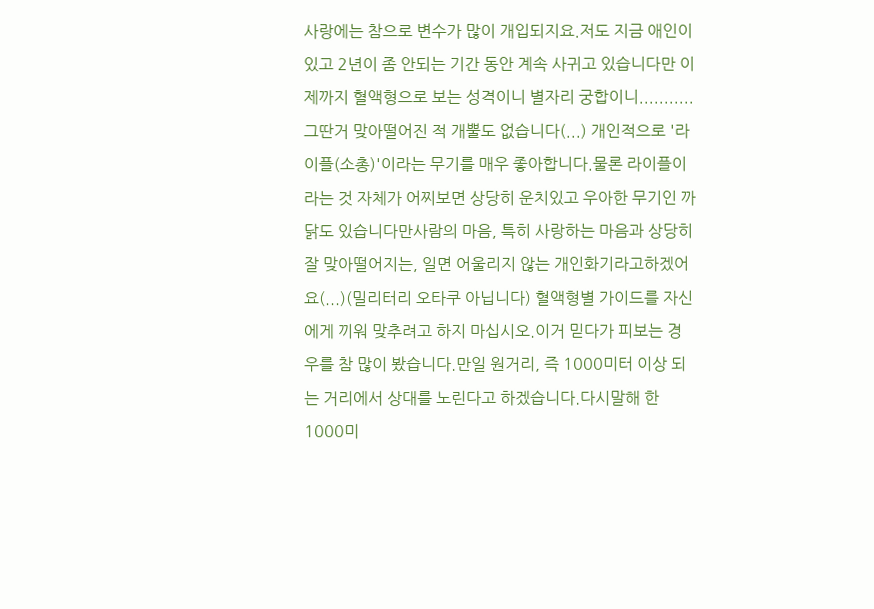사랑에는 참으로 변수가 많이 개입되지요.저도 지금 애인이 있고 2년이 좀 안되는 기간 동안 계속 사귀고 있습니다만 이제까지 혈액형으로 보는 성격이니 별자리 궁합이니...........그딴거 맞아떨어진 적 개뿔도 없습니다(...) 개인적으로 '라이플(소총)'이라는 무기를 매우 좋아합니다.물론 라이플이라는 것 자체가 어찌보면 상당히 운치있고 우아한 무기인 까닭도 있습니다만사람의 마음, 특히 사랑하는 마음과 상당히 잘 맞아떨어지는, 일면 어울리지 않는 개인화기라고하겠어요(...)(밀리터리 오타쿠 아닙니다) 혈액형별 가이드를 자신에게 끼워 맞추려고 하지 마십시오.이거 믿다가 피보는 경우를 참 많이 봤습니다.만일 원거리, 즉 1000미터 이상 되는 거리에서 상대를 노린다고 하겠습니다.다시말해 한 1000미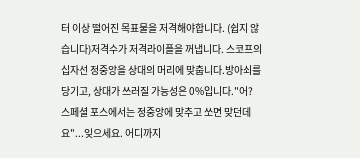터 이상 떨어진 목표물을 저격해야합니다. (쉽지 않습니다)저격수가 저격라이플을 꺼냅니다. 스코프의 십자선 정중앙을 상대의 머리에 맞춥니다.방아쇠를 당기고, 상대가 쓰러질 가능성은 0%입니다."어? 스페셜 포스에서는 정중앙에 맞추고 쏘면 맞던데요"...잊으세요. 어디까지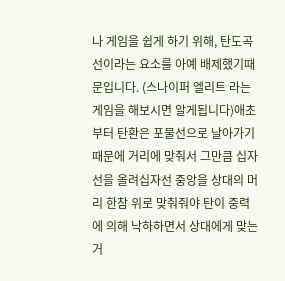나 게임을 쉽게 하기 위해, 탄도곡선이라는 요소를 아예 배제했기때문입니다. (스나이퍼 엘리트 라는 게임을 해보시면 알게됩니다)애초부터 탄환은 포물선으로 날아가기 때문에 거리에 맞춰서 그만큼 십자선을 올려십자선 중앙을 상대의 머리 한참 위로 맞춰줘야 탄이 중력에 의해 낙하하면서 상대에게 맞는거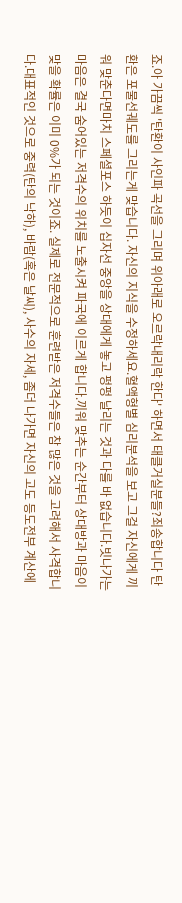죠.아 가끔씩 '탄환이 사인파 곡선을 그리며 위아래로 오르락내리락 한다' 하면서 태클거실분들?죄송합니다 탄환은 포물선궤도를 그리는게 맞습니다. 자신의 지식을 수정하세요.혈액형별 심리분석을 보고 그걸 자신에게 끼워 맞춘다면마치 스페셜포스 하듯이 십자선 중앙을 상대에게 놓고 펑펑 날리는 것과 다를 바 없습니다.빗나가는 마음은 결국 숨어있는 저격수의 위치를 노출시켜 파국에 이르게 합니다.끼워 맞추는 순간부터 상대방과 마음이 맞을 확률은 이미 0%가 되는 것이죠. 실제로 전문적으로 훈련받은 저격수들은 참 많은 것을 고려해서 사격합니다.대표적인 것으로 중력(탄의 낙하), 바람(혹은 날씨), 사수의 자세, 좀더 나가면 자신의 고도 등도전부 계산에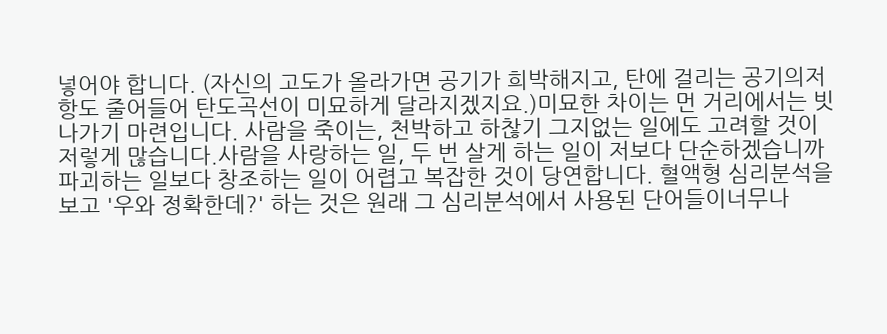넣어야 합니다. (자신의 고도가 올라가면 공기가 희박해지고, 탄에 걸리는 공기의저항도 줄어들어 탄도곡선이 미묘하게 달라지겠지요.)미묘한 차이는 먼 거리에서는 빗나가기 마련입니다. 사람을 죽이는, 천박하고 하찮기 그지없는 일에도 고려할 것이 저렇게 많습니다.사람을 사랑하는 일, 두 번 살게 하는 일이 저보다 단순하겠습니까파괴하는 일보다 창조하는 일이 어렵고 복잡한 것이 당연합니다. 혈액형 심리분석을 보고 '우와 정확한데?' 하는 것은 원래 그 심리분석에서 사용된 단어들이너무나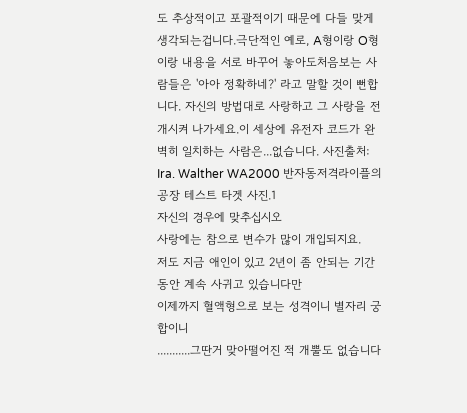도 추상적이고 포괄적이기 때문에 다들 맞게 생각되는겁니다.극단적인 예로, A형이랑 O형이랑 내용을 서로 바꾸어 놓아도처음보는 사람들은 '아아 정확하네?' 라고 말할 것이 뻔합니다. 자신의 방법대로 사랑하고 그 사랑을 전개시켜 나가세요.이 세상에 유전자 코드가 완벽히 일치하는 사람은...없습니다. 사진출처: Ira. Walther WA2000 반자동저격라이플의 공장 테스트 타겟 사진.1
자신의 경우에 맞추십시오
사랑에는 참으로 변수가 많이 개입되지요.
저도 지금 애인이 있고 2년이 좀 안되는 기간 동안 계속 사귀고 있습니다만
이제까지 혈액형으로 보는 성격이니 별자리 궁합이니
...........그딴거 맞아떨어진 적 개뿔도 없습니다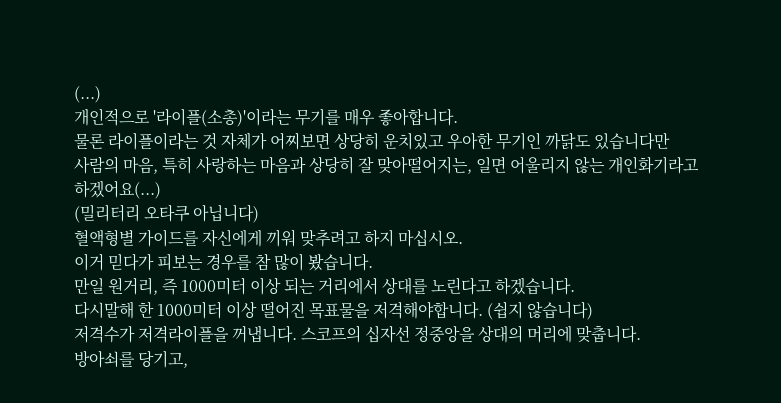(...)
개인적으로 '라이플(소총)'이라는 무기를 매우 좋아합니다.
물론 라이플이라는 것 자체가 어찌보면 상당히 운치있고 우아한 무기인 까닭도 있습니다만
사람의 마음, 특히 사랑하는 마음과 상당히 잘 맞아떨어지는, 일면 어울리지 않는 개인화기라고
하겠어요(...)
(밀리터리 오타쿠 아닙니다)
혈액형별 가이드를 자신에게 끼워 맞추려고 하지 마십시오.
이거 믿다가 피보는 경우를 참 많이 봤습니다.
만일 원거리, 즉 1000미터 이상 되는 거리에서 상대를 노린다고 하겠습니다.
다시말해 한 1000미터 이상 떨어진 목표물을 저격해야합니다. (쉽지 않습니다)
저격수가 저격라이플을 꺼냅니다. 스코프의 십자선 정중앙을 상대의 머리에 맞춥니다.
방아쇠를 당기고,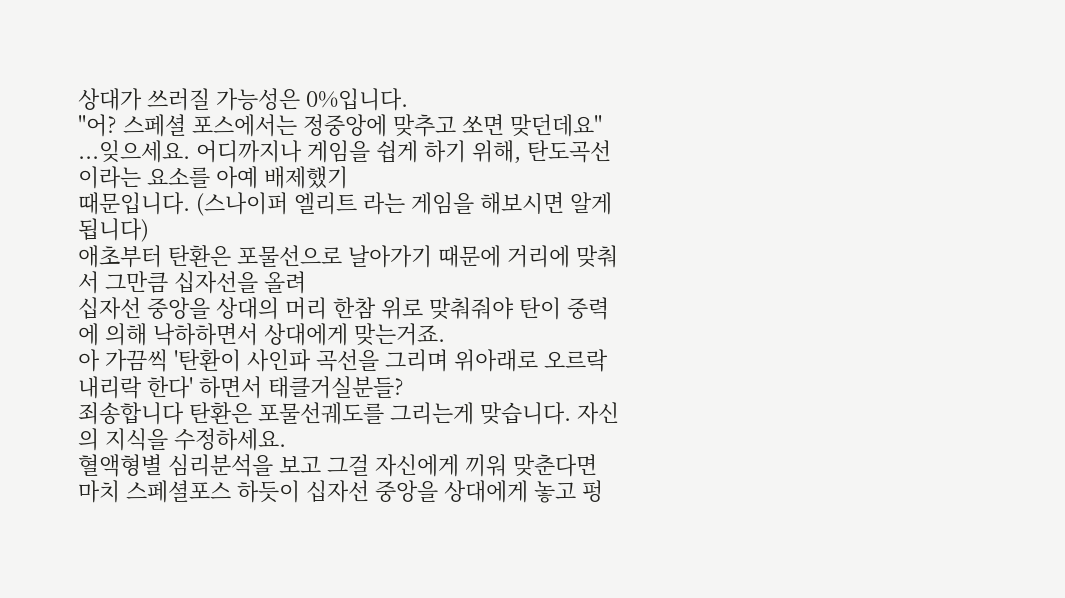상대가 쓰러질 가능성은 0%입니다.
"어? 스페셜 포스에서는 정중앙에 맞추고 쏘면 맞던데요"
...잊으세요. 어디까지나 게임을 쉽게 하기 위해, 탄도곡선이라는 요소를 아예 배제했기
때문입니다. (스나이퍼 엘리트 라는 게임을 해보시면 알게됩니다)
애초부터 탄환은 포물선으로 날아가기 때문에 거리에 맞춰서 그만큼 십자선을 올려
십자선 중앙을 상대의 머리 한참 위로 맞춰줘야 탄이 중력에 의해 낙하하면서 상대에게 맞는거죠.
아 가끔씩 '탄환이 사인파 곡선을 그리며 위아래로 오르락내리락 한다' 하면서 태클거실분들?
죄송합니다 탄환은 포물선궤도를 그리는게 맞습니다. 자신의 지식을 수정하세요.
혈액형별 심리분석을 보고 그걸 자신에게 끼워 맞춘다면
마치 스페셜포스 하듯이 십자선 중앙을 상대에게 놓고 펑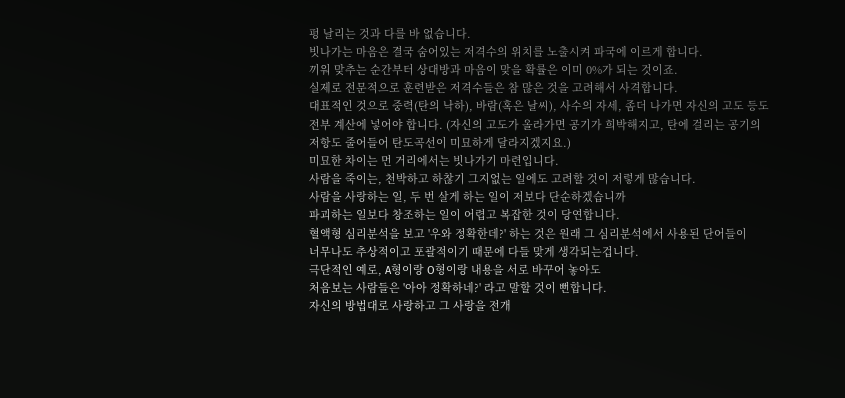펑 날리는 것과 다를 바 없습니다.
빗나가는 마음은 결국 숨어있는 저격수의 위치를 노출시켜 파국에 이르게 합니다.
끼워 맞추는 순간부터 상대방과 마음이 맞을 확률은 이미 0%가 되는 것이죠.
실제로 전문적으로 훈련받은 저격수들은 참 많은 것을 고려해서 사격합니다.
대표적인 것으로 중력(탄의 낙하), 바람(혹은 날씨), 사수의 자세, 좀더 나가면 자신의 고도 등도
전부 계산에 넣어야 합니다. (자신의 고도가 올라가면 공기가 희박해지고, 탄에 걸리는 공기의
저항도 줄어들어 탄도곡선이 미묘하게 달라지겠지요.)
미묘한 차이는 먼 거리에서는 빗나가기 마련입니다.
사람을 죽이는, 천박하고 하찮기 그지없는 일에도 고려할 것이 저렇게 많습니다.
사람을 사랑하는 일, 두 번 살게 하는 일이 저보다 단순하겠습니까
파괴하는 일보다 창조하는 일이 어렵고 복잡한 것이 당연합니다.
혈액형 심리분석을 보고 '우와 정확한데?' 하는 것은 원래 그 심리분석에서 사용된 단어들이
너무나도 추상적이고 포괄적이기 때문에 다들 맞게 생각되는겁니다.
극단적인 예로, A형이랑 O형이랑 내용을 서로 바꾸어 놓아도
처음보는 사람들은 '아아 정확하네?' 라고 말할 것이 뻔합니다.
자신의 방법대로 사랑하고 그 사랑을 전개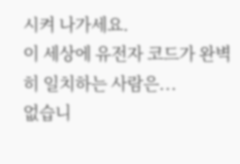시켜 나가세요.
이 세상에 유전자 코드가 완벽히 일치하는 사람은...
없습니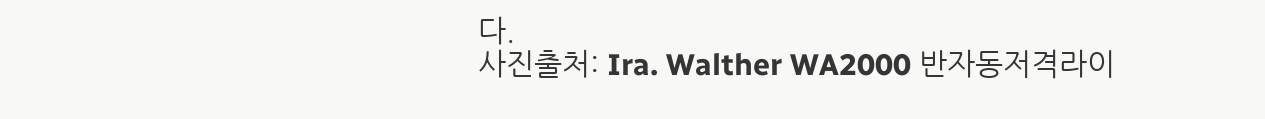다.
사진출처: Ira. Walther WA2000 반자동저격라이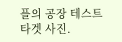플의 공장 테스트 타겟 사진.